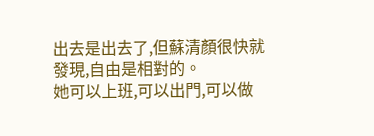出去是出去了,但蘇清顏很快就發現,自由是相對的。
她可以上班,可以出門,可以做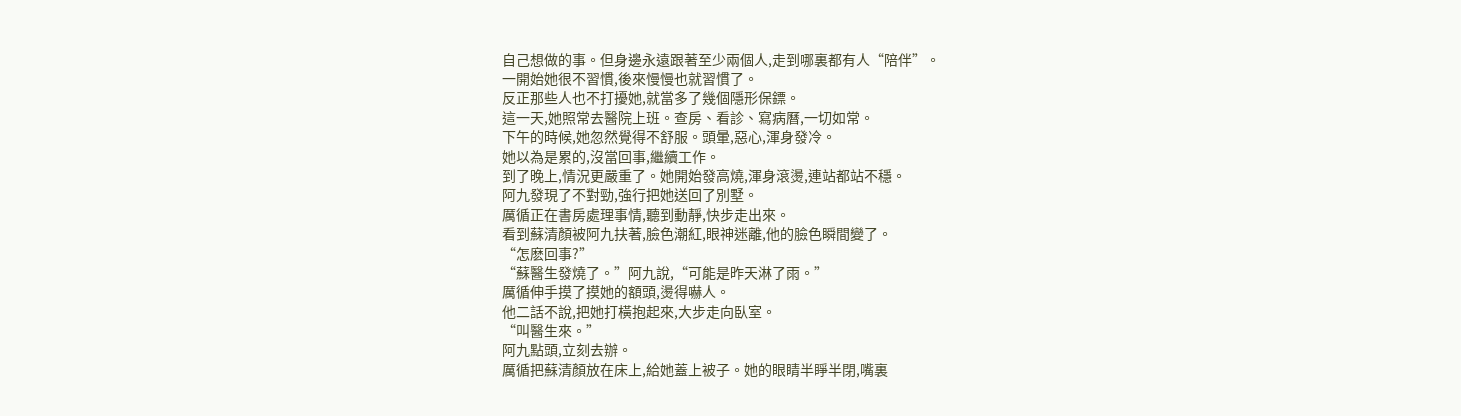自己想做的事。但身邊永遠跟著至少兩個人,走到哪裏都有人“陪伴”。
一開始她很不習慣,後來慢慢也就習慣了。
反正那些人也不打擾她,就當多了幾個隱形保鏢。
這一天,她照常去醫院上班。查房、看診、寫病曆,一切如常。
下午的時候,她忽然覺得不舒服。頭暈,惡心,渾身發冷。
她以為是累的,沒當回事,繼續工作。
到了晚上,情況更嚴重了。她開始發高燒,渾身滾燙,連站都站不穩。
阿九發現了不對勁,強行把她送回了別墅。
厲循正在書房處理事情,聽到動靜,快步走出來。
看到蘇清顏被阿九扶著,臉色潮紅,眼神迷離,他的臉色瞬間變了。
“怎麽回事?”
“蘇醫生發燒了。”阿九說,“可能是昨天淋了雨。”
厲循伸手摸了摸她的額頭,燙得嚇人。
他二話不說,把她打橫抱起來,大步走向臥室。
“叫醫生來。”
阿九點頭,立刻去辦。
厲循把蘇清顏放在床上,給她蓋上被子。她的眼睛半睜半閉,嘴裏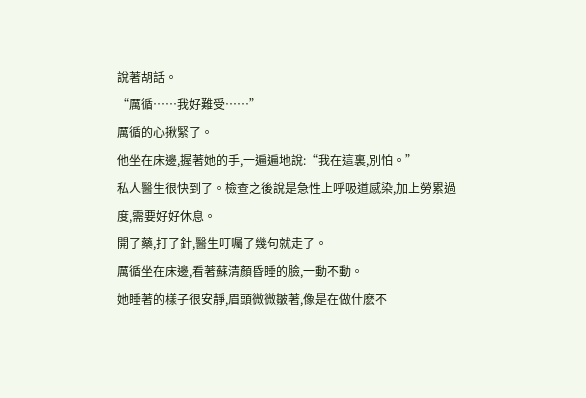說著胡話。
“厲循……我好難受……”
厲循的心揪緊了。
他坐在床邊,握著她的手,一遍遍地說:“我在這裏,別怕。”
私人醫生很快到了。檢查之後說是急性上呼吸道感染,加上勞累過度,需要好好休息。
開了藥,打了針,醫生叮囑了幾句就走了。
厲循坐在床邊,看著蘇清顏昏睡的臉,一動不動。
她睡著的樣子很安靜,眉頭微微皺著,像是在做什麽不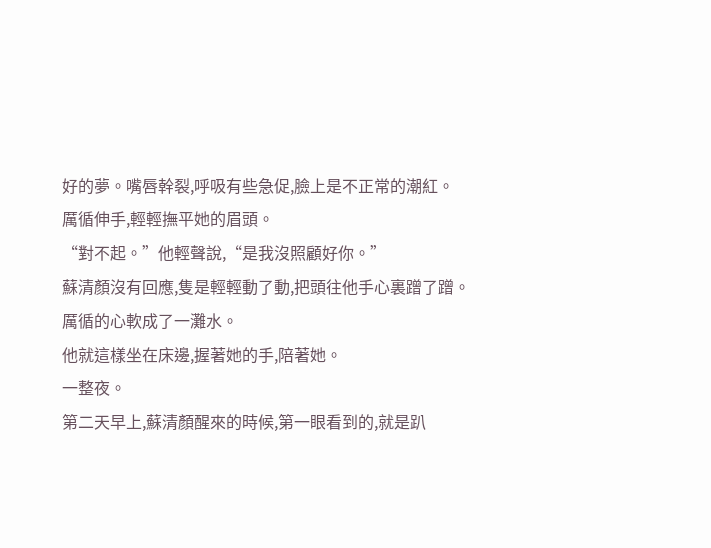好的夢。嘴唇幹裂,呼吸有些急促,臉上是不正常的潮紅。
厲循伸手,輕輕撫平她的眉頭。
“對不起。”他輕聲說,“是我沒照顧好你。”
蘇清顏沒有回應,隻是輕輕動了動,把頭往他手心裏蹭了蹭。
厲循的心軟成了一灘水。
他就這樣坐在床邊,握著她的手,陪著她。
一整夜。
第二天早上,蘇清顏醒來的時候,第一眼看到的,就是趴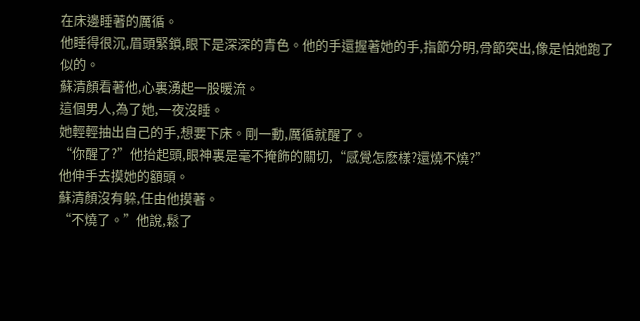在床邊睡著的厲循。
他睡得很沉,眉頭緊鎖,眼下是深深的青色。他的手還握著她的手,指節分明,骨節突出,像是怕她跑了似的。
蘇清顏看著他,心裏湧起一股暖流。
這個男人,為了她,一夜沒睡。
她輕輕抽出自己的手,想要下床。剛一動,厲循就醒了。
“你醒了?”他抬起頭,眼神裏是毫不掩飾的關切,“感覺怎麽樣?還燒不燒?”
他伸手去摸她的額頭。
蘇清顏沒有躲,任由他摸著。
“不燒了。”他說,鬆了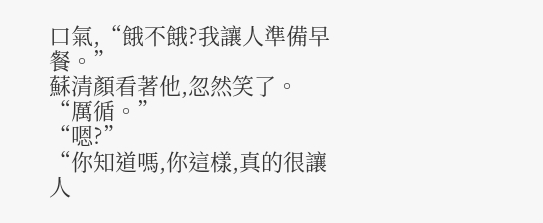口氣,“餓不餓?我讓人準備早餐。”
蘇清顏看著他,忽然笑了。
“厲循。”
“嗯?”
“你知道嗎,你這樣,真的很讓人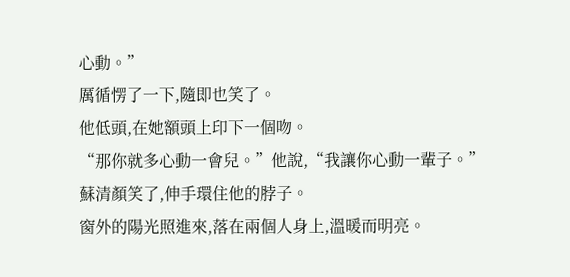心動。”
厲循愣了一下,隨即也笑了。
他低頭,在她額頭上印下一個吻。
“那你就多心動一會兒。”他說,“我讓你心動一輩子。”
蘇清顏笑了,伸手環住他的脖子。
窗外的陽光照進來,落在兩個人身上,溫暖而明亮。